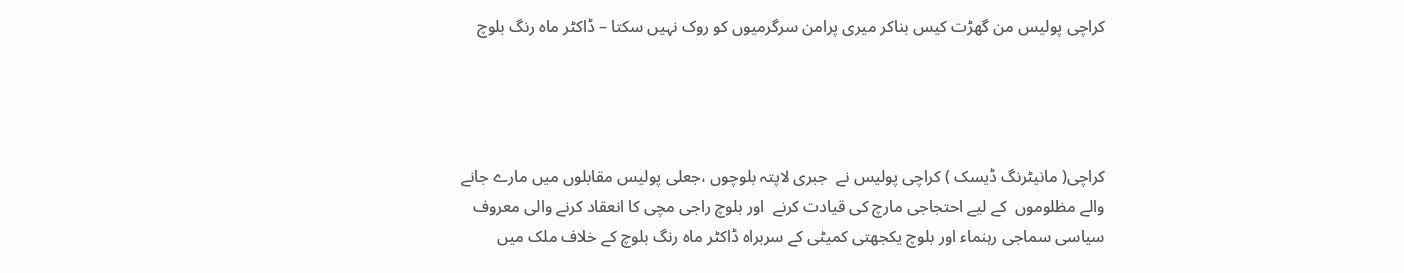کراچی پولیس من گھڑت کیس بناکر میری پرامن سرگرمیوں کو روک نہیں سکتا – ڈاکٹر ماہ رنگ بلوچ




کراچی( مانیٹرنگ ڈیسک ) کراچی پولیس نے  جبری لاپتہ بلوچوں ،جعلی پولیس مقابلوں میں مارے جانے والے مظلوموں  کے لیے احتجاجی مارچ کی قیادت کرنے  اور بلوچ راجی مچی کا انعقاد کرنے والی معروف سیاسی سماجی رہنماء اور بلوچ یکجھتی کمیٹی کے سربراہ ڈاکٹر ماہ رنگ بلوچ کے خلاف ملک میں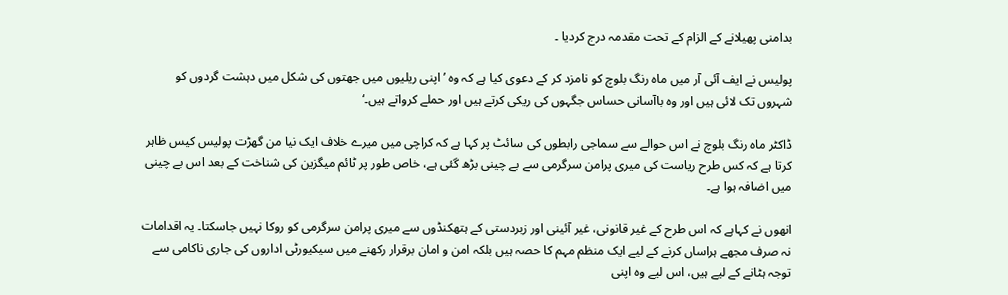بدامنی پھیلانے کے الزام کے تحت مقدمہ درج کردیا ۔

پولیس نے ایف آئی آر میں ماہ رنگ بلوچ کو نامزد کر کے دعوی کیا ہے کہ وہ ’اپنی ریلیوں میں جھتوں کی شکل میں دہشت گردوں کو شہروں تک لائی ہیں اور وہ باآسانی حساس جگہوں کی ریکی کرتے ہیں اور حملے کرواتے ہیں۔‘

ڈاکٹر ماہ رنگ بلوچ نے اس حوالے سے سماجی رابطوں کی سائٹ پر کہا ہے کہ کراچی میں میرے خلاف ایک نیا من گھڑت پولیس کیس ظاہر کرتا ہے کہ کس طرح ریاست کی میری پرامن سرگرمی سے بے چینی بڑھ گئی ہے، خاص طور پر ٹائم میگزین کی شناخت کے بعد اس بے چینی میں اضافہ ہوا ہے۔

انھوں نے کہاہے کہ اس طرح کے غیر قانونی، غیر آئینی اور زبردستی کے ہتھکنڈوں سے میری پرامن سرگرمی کو روکا نہیں جاسکتا۔ یہ اقدامات نہ صرف مجھے ہراساں کرنے کے لیے ایک منظم مہم کا حصہ ہیں بلکہ امن و امان برقرار رکھنے میں سیکیورٹی اداروں کی جاری ناکامی سے توجہ ہٹانے کے لیے ہیں، اس لیے وہ اپنی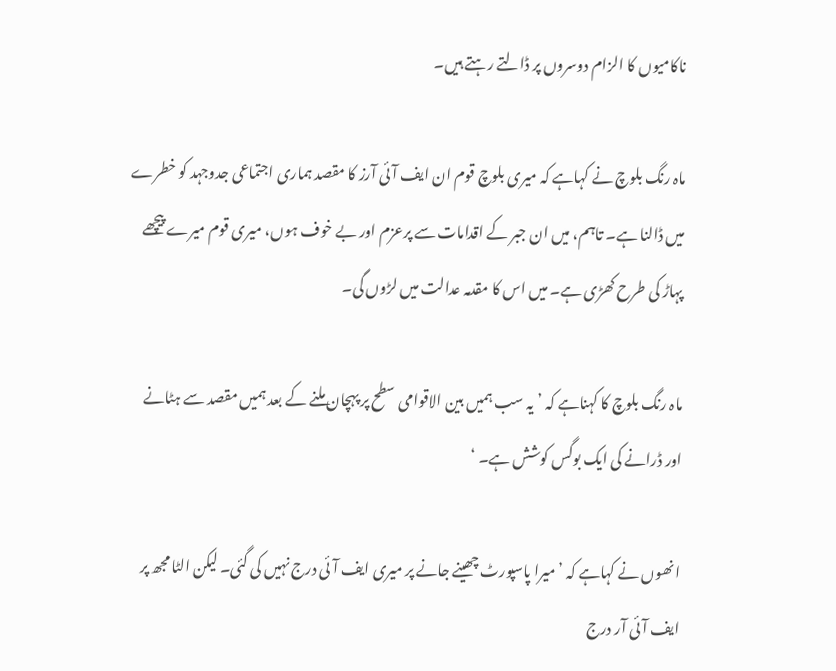ناکامیوں کا الزام دوسروں پر ڈالتے رہتے ہیں۔

ماہ رنگ بلوچ نے کہاہے کہ میری بلوچ قوم ان ایف آئی آرز کا مقصد ہماری اجتماعی جدوجہد کو خطرے میں ڈالنا ہے۔ تاہم، میں ان جبر کے اقدامات سے پرعزم اور بے خوف ہوں، میری قوم میرے پیچھے پہاڑ کی طرح کھڑی ہے۔ میں اس کا مقدمہ عدالت میں لڑوں گی۔

ماہ رنگ بلوچ کا کہناہے کہ ’یہ سب ہمیں بین الاقوامی سطح پر پہچان ملنے کے بعد ہمیں مقصد سے ہٹانے اور ڈرانے کی ایک بوگس کوشش ہے۔ ‘

انھوں نے کہاہے کہ ’میرا پاسپورٹ چھینے جانے پر میری ایف آئی درج نہیں کی گئی۔ لیکن الٹا مجھ پر ایف آئی آر درج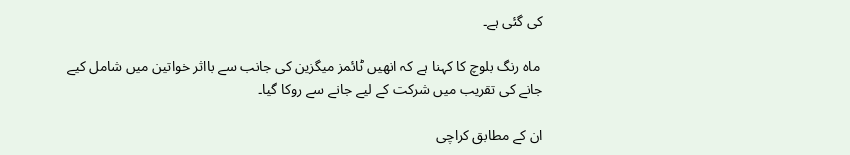کی گئی ہے۔

 ماہ رنگ بلوچ کا کہنا ہے کہ انھیں ٹائمز میگزین کی جانب سے بااثر خواتین میں شامل کیے جانے کی تقریب میں شرکت کے لیے جانے سے روکا گیا۔

ان کے مطابق کراچی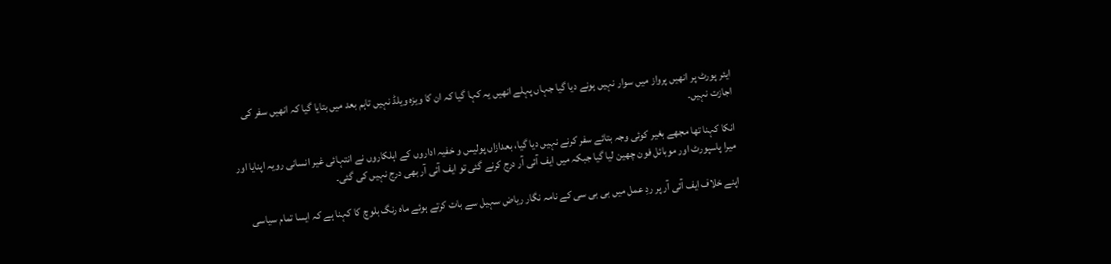ایئر پورٹ پر انھیں پرواز میں سوار نہیں ہونے دیا گیا جہاں پہلے انھیں یہ کہا گیا کہ ان کا ویزہ ویلڈ نہیں تاہم بعد میں بتایا گیا کہ انھیں سفر کی اجازت نہیں۔

انکا کہنا تھا مجھے بغیر کوئی وجہ بتائے سفر کرنے نہیں دیا گیا، بعدازاں پولیس و خفیہ اداروں کے اہلکاروں نے انتہائی غیر انسانی رویہ اپنایا اور میرا پاسپورٹ اور موبائل فون چھین لیا گیا جبکہ میں ایف آئی آر درج کرنے گئی تو ایف آئی آر بھی درج نہیں کی گئی۔

اپنے خلاف ایف آئی آر پر ردِ عمل میں بی بی سی کے نامہ نگار ریاض سہیل سے بات کرتے ہوئے ماہ رنگ بلوچ کا کہنا ہے کہ ایسا تمام سیاسی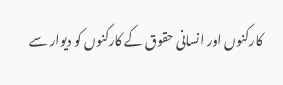کارکنوں اور انسانی حقوق کے کارکنوں کو دیوار سے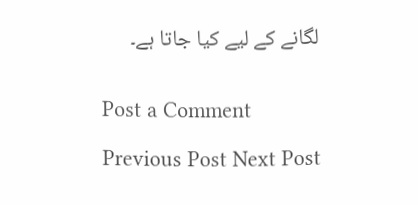لگانے کے لیے کیا جاتا ہے۔


Post a Comment

Previous Post Next Post